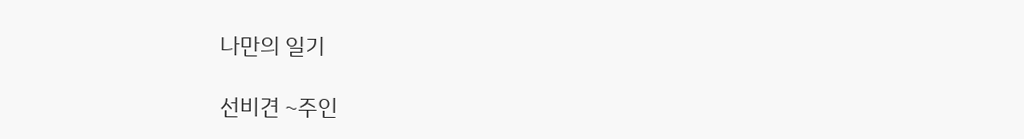나만의 일기

선비견 ~주인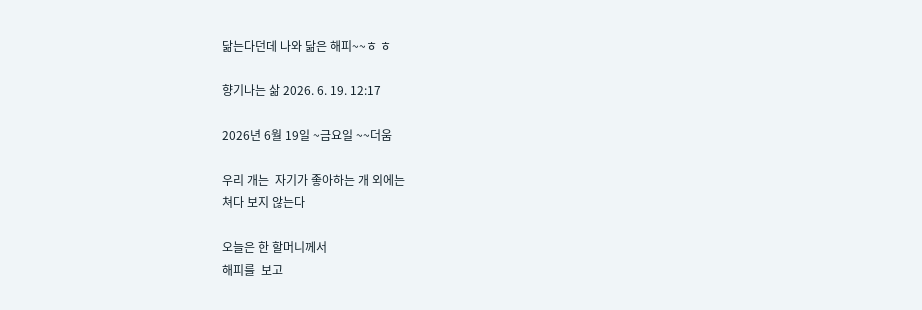닮는다던데 나와 닮은 해피~~ㅎ ㅎ

향기나는 삶 2026. 6. 19. 12:17

2026년 6월 19일 ~금요일 ~~더움

우리 개는  자기가 좋아하는 개 외에는
쳐다 보지 않는다

오늘은 한 할머니께서
해피를  보고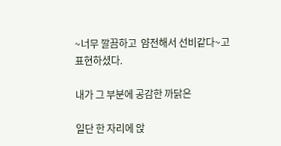~너무 깔끔하고  얌전해서 선비같다~고
표현하셨다.

내가 그 부분에 공감한 까닭은

일단 한 자리에 앉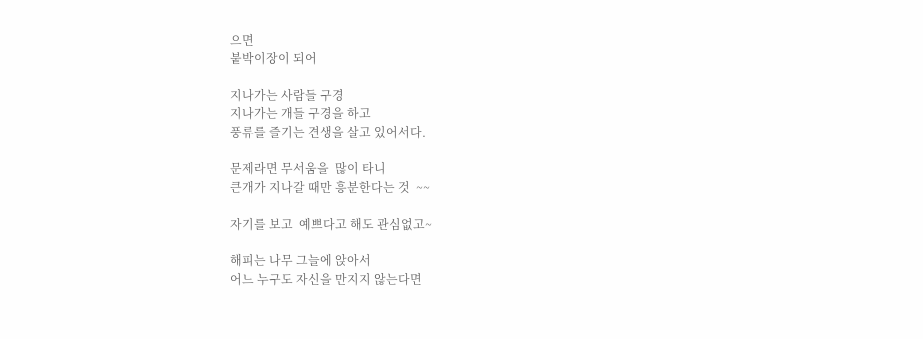으면
붙박이장이 되어

지나가는 사람들 구경
지나가는 개들 구경을 하고
풍류를 즐기는 견생을 살고 있어서다.

문제라면 무서움을  많이 타니
큰개가 지나갈 때만 흥분한다는 것  ~~

자기를 보고  예쁘다고 해도 관심없고~

해피는 나무 그늘에 앉아서
어느 누구도 자신을 만지지 않는다면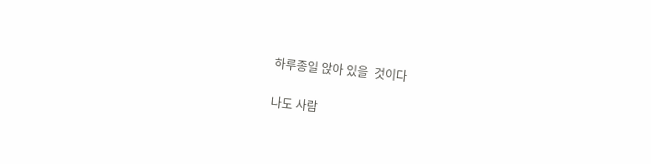하루종일 앉아 있을  것이다

나도 사람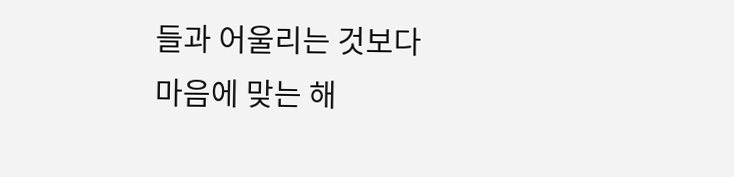들과 어울리는 것보다
마음에 맞는 해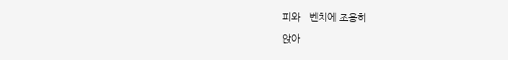피와   벤치에 조용히
앉아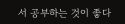서 공부하는 것이 좋다